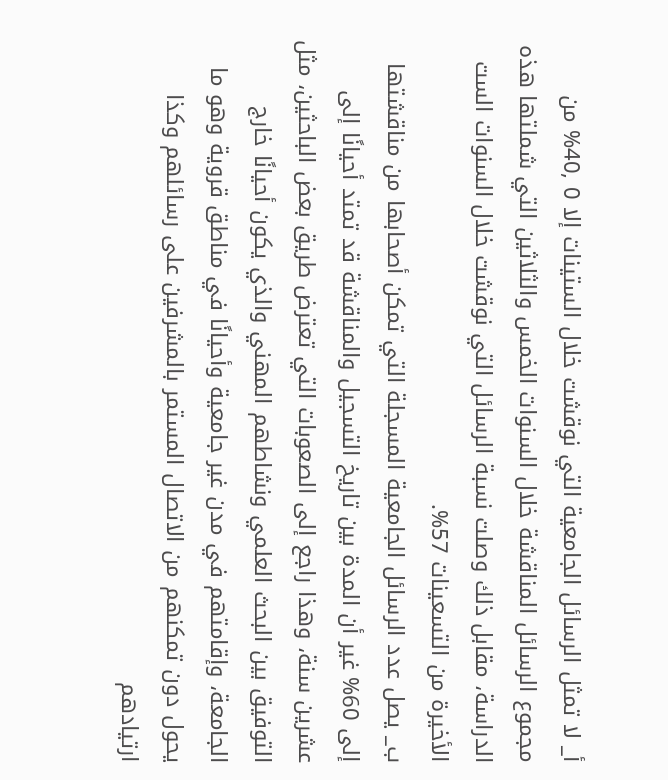أ_ لا تمثل الرسائل الجامعية التي نوقشت خلال الستينات إلا 0 ,40% من مجموع الرسائل المناقشة خلال السنوات الخمس والثلاثين التي شملتها هذه الدراسة، مقابل ذلك وصلت نسبة الرسائل التي نوقشت خلال السنوات الست الأخيرة من التسعينات 57%.
ب_ يصل عدد الرسائل الجامعية المسجلة التي تمكن أصحابها من مناقشتها إلى 60% غير أن المدة بين تاريخ التسجيل والمناقشة قد تمتد أحيانًا إلى عشرين سنة، وهذا راجع إلى الصعوبات التي تعترض طريق بعض الباحثين، مثل التوفيق بين البحث العلمي ونشاطهم المهني والذي يكون أحيانًا خارج الجامعة، وإقامتهم في مدن غير جامعية وأحيانًا في مناطق قروية وهو ما يحول دون تمكنهم من الاتصال المستمر بالمشرفين على رسائلهم وكذا ارتيادهم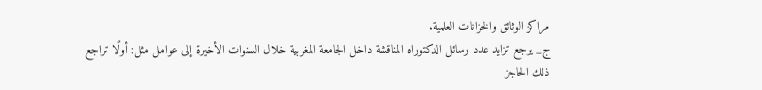مراكز الوثائق والخزانات العلمية.
ج_ يرجع تزايد عدد رسائل الدكتوراه المناقشة داخل الجامعة المغربية خلال السنوات الأخيرة إلى عوامل مثل: أولًا تراجع ذلك الحاجز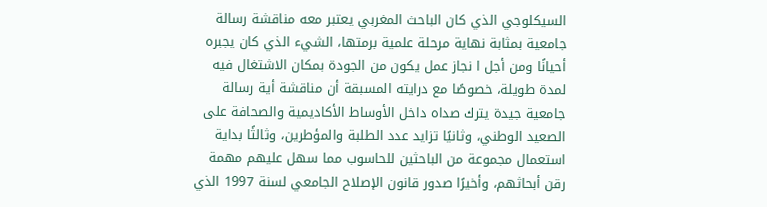السيكلوجي الذي كان الباحث المغربي يعتبر معه مناقشة رسالة جامعية بمثابة نهاية مرحلة علمية برمتها، الشيء الذي كان يجبره أحيانًا ومن أجل ا نجاز عمل يكون من الجودة بمكان الاشتغال فيه لمدة طويلة، خصوصًا مع درايته المسبقة أن مناقشة أية رسالة جامعية جيدة يترك صداه داخل الأوساط الأكاديمية والصحافة على الصعيد الوطني، وثانيًا تزايد عدد الطلبة والمؤطرين، وثالثًا بداية استعمال مجموعة من الباحثين للحاسوب مما سهل عليهم مهمة رقن أبحاثهم، وأخيرًا صدور قانون الإصلاح الجامعي لسنة 1997 الذي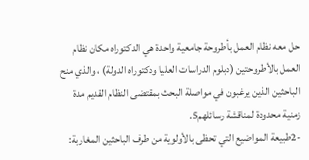حل معه نظام العمل بأطروحة جامعية واحدة هي الدكتوراه مكان نظام العمل بالأطروحتين (دبلوم الدراسات العليا ودكتوراه الدولة) ، والذي منح الباحثين الذين يرغبون في مواصلة البحث بمقتضى النظام القديم مدة زمنية محدودة لمناقشة رسائلهم5.
-2طبيعة المواضيع التي تحظى بالأولوية من طرف الباحثين المغاربة: